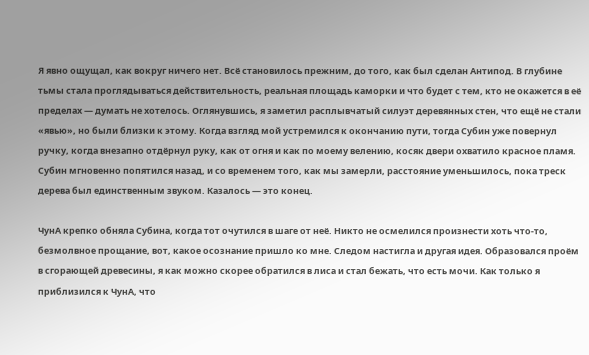Я явно ощущал, как вокруг ничего нет. Всё становилось прежним, до того, как был сделан Антипод. В глубине тьмы стала проглядываться действительность, реальная площадь каморки и что будет с тем, кто не окажется в её пределах — думать не хотелось. Оглянувшись, я заметил расплывчатый силуэт деревянных стен, что ещё не стали «явью», но были близки к этому. Когда взгляд мой устремился к окончанию пути, тогда Субин уже повернул ручку, когда внезапно отдёрнул руку, как от огня и как по моему велению, косяк двери охватило красное пламя. Субин мгновенно попятился назад, и со временем того, как мы замерли, расстояние уменьшилось, пока треск дерева был единственным звуком. Казалось — это конец.

ЧунА крепко обняла Субина, когда тот очутился в шаге от неё. Никто не осмелился произнести хоть что-то, безмолвное прощание, вот, какое осознание пришло ко мне. Следом настигла и другая идея. Образовался проём в сгорающей древесины, я как можно скорее обратился в лиса и стал бежать, что есть мочи. Как только я приблизился к ЧунА, что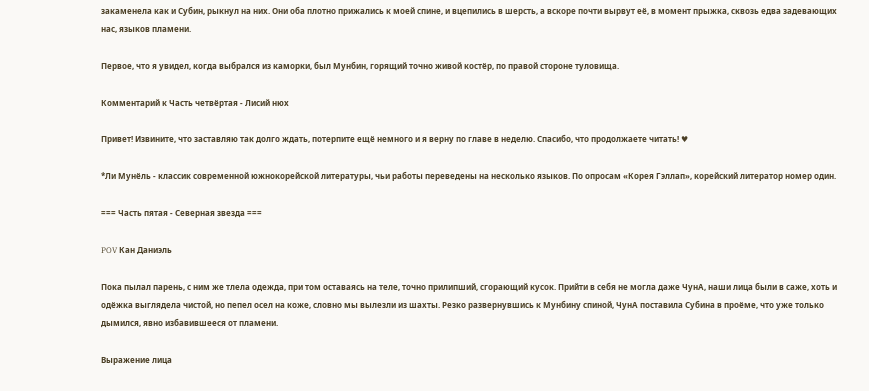закаменела как и Субин, рыкнул на них. Они оба плотно прижались к моей спине, и вцепились в шерсть, а вскоре почти вырвут её, в момент прыжка, сквозь едва задевающих нас, языков пламени.

Первое, что я увидел, когда выбрался из каморки, был Мунбин, горящий точно живой костёр, по правой стороне туловища.

Комментарий к Часть четвёртая - Лисий нюх

Привет! Извините, что заставляю так долго ждать, потерпите ещё немного и я верну по главе в неделю. Спасибо, что продолжаете читать! ♥

*Ли Мунёль - классик современной южнокорейской литературы, чьи работы переведены на несколько языков. По опросам «Корея Гэллап», корейский литератор номер один.

=== Часть пятая - Северная звезда ===

POV Кан Даниэль

Пока пылал парень, с ним же тлела одежда, при том оставаясь на теле, точно прилипший, сгорающий кусок. Прийти в себя не могла даже ЧунА, наши лица были в саже, хоть и одёжка выглядела чистой, но пепел осел на коже, словно мы вылезли из шахты. Резко развернувшись к Мунбину спиной, ЧунА поставила Субина в проёме, что уже только дымился, явно избавившееся от пламени.

Выражение лица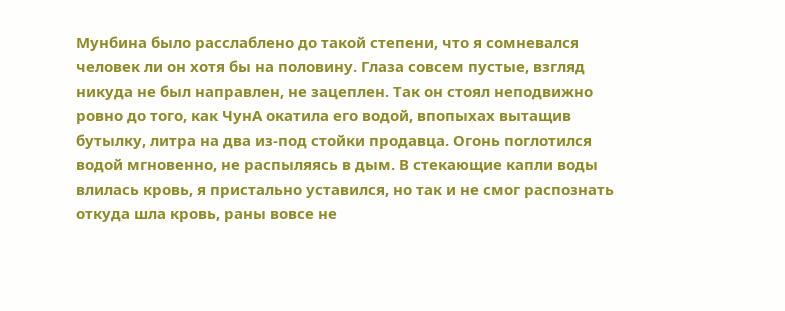Мунбина было расслаблено до такой степени, что я сомневался человек ли он хотя бы на половину. Глаза совсем пустые, взгляд никуда не был направлен, не зацеплен. Так он стоял неподвижно ровно до того, как ЧунА окатила его водой, впопыхах вытащив бутылку, литра на два из-под стойки продавца. Огонь поглотился водой мгновенно, не распыляясь в дым. В стекающие капли воды влилась кровь, я пристально уставился, но так и не смог распознать откуда шла кровь, раны вовсе не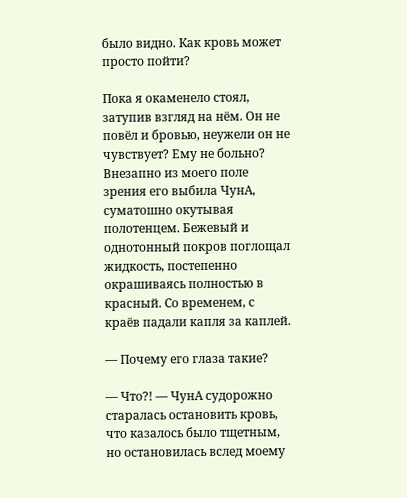было видно. Как кровь может просто пойти?

Пока я окаменело стоял, затупив взгляд на нём. Он не повёл и бровью, неужели он не чувствует? Ему не больно? Внезапно из моего поле зрения его выбила ЧунА, суматошно окутывая полотенцем. Бежевый и однотонный покров поглощал жидкость, постепенно окрашиваясь полностью в красный. Со временем, с краёв падали капля за каплей.

— Почему его глаза такие?

— Что?! — ЧунА судорожно старалась остановить кровь, что казалось было тщетным, но остановилась вслед моему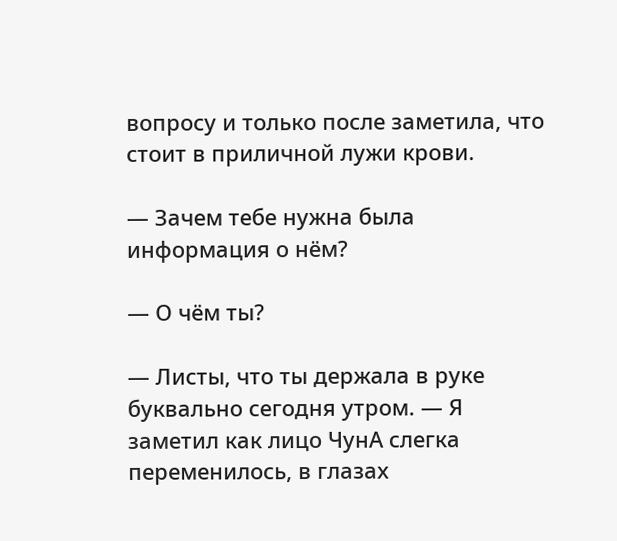вопросу и только после заметила, что стоит в приличной лужи крови.

— Зачем тебе нужна была информация о нём?

— О чём ты?

— Листы, что ты держала в руке буквально сегодня утром. — Я заметил как лицо ЧунА слегка переменилось, в глазах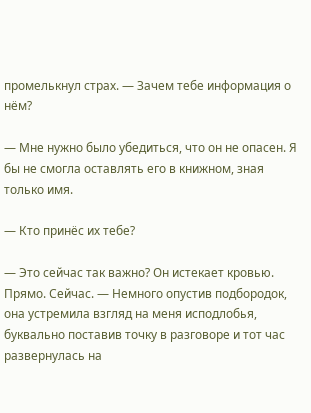промелькнул страх. — Зачем тебе информация о нём?

— Мне нужно было убедиться, что он не опасен. Я бы не смогла оставлять его в книжном, зная только имя.

— Кто принёс их тебе?

— Это сейчас так важно? Он истекает кровью. Прямо. Сейчас. — Немного опустив подбородок, она устремила взгляд на меня исподлобья, буквально поставив точку в разговоре и тот час развернулась на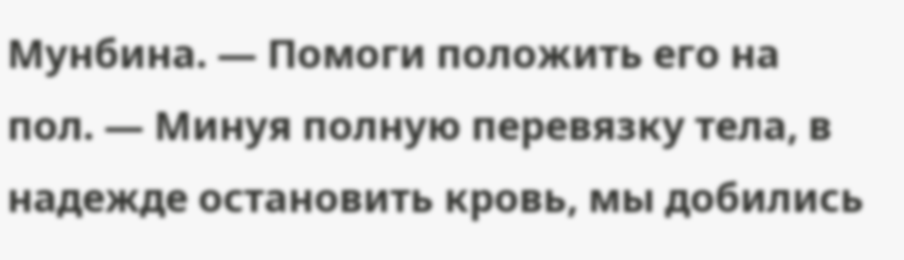Мунбина. — Помоги положить его на пол. — Минуя полную перевязку тела, в надежде остановить кровь, мы добились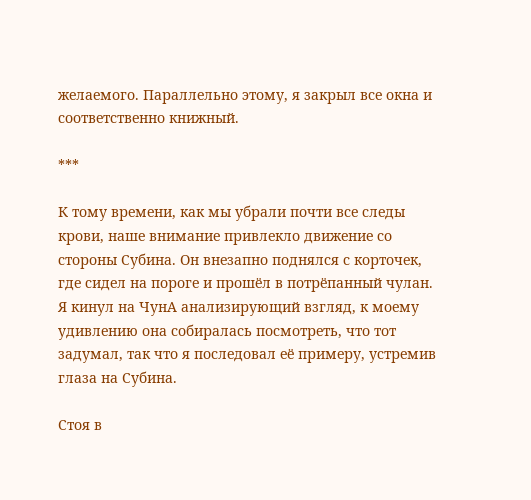желаемого. Параллельно этому, я закрыл все окна и соответственно книжный.

***

К тому времени, как мы убрали почти все следы крови, наше внимание привлекло движение со стороны Субина. Он внезапно поднялся с корточек, где сидел на пороге и прошёл в потрёпанный чулан. Я кинул на ЧунА анализирующий взгляд, к моему удивлению она собиралась посмотреть, что тот задумал, так что я последовал её примеру, устремив глаза на Субина.

Стоя в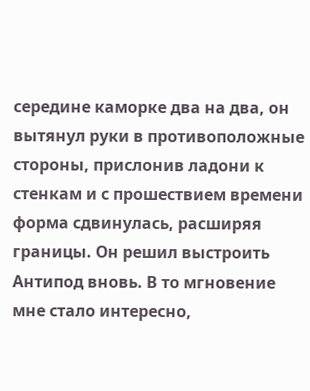середине каморке два на два, он вытянул руки в противоположные стороны, прислонив ладони к стенкам и с прошествием времени форма сдвинулась, расширяя границы. Он решил выстроить Антипод вновь. В то мгновение мне стало интересно,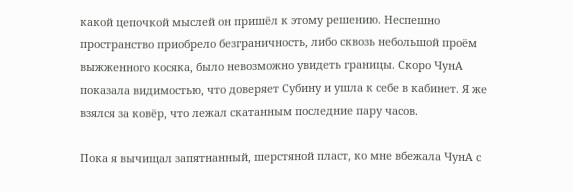какой цепочкой мыслей он пришёл к этому решению. Неспешно пространство приобрело безграничность, либо сквозь небольшой проём выжженного косяка, было невозможно увидеть границы. Скоро ЧунА показала видимостью, что доверяет Субину и ушла к себе в кабинет. Я же взялся за ковёр, что лежал скатанным последние пару часов.

Пока я вычищал запятнанный, шерстяной пласт, ко мне вбежала ЧунА с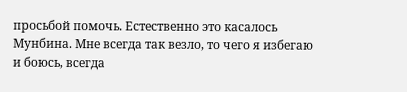просьбой помочь. Естественно это касалось Мунбина. Мне всегда так везло, то чего я избегаю и боюсь, всегда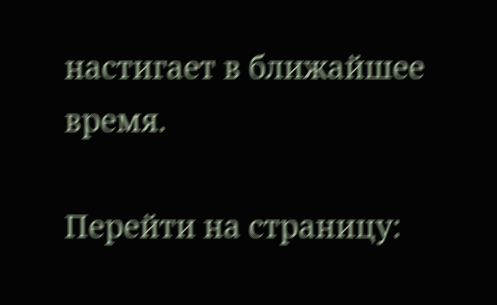настигает в ближайшее время.

Перейти на страницу: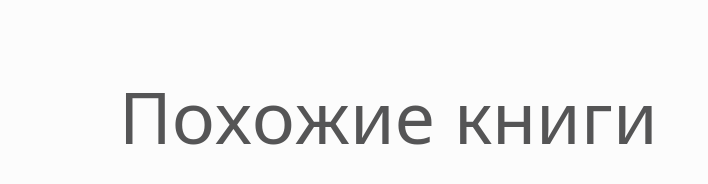Похожие книги